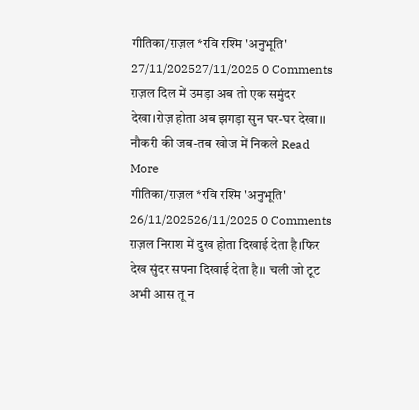गीतिका/ग़ज़ल *रवि रश्मि 'अनुभूति' 27/11/202527/11/2025 0 Comments ग़ज़ल दिल में उमड़ा अब तो एक समुंदर देखा।रोज़ होता अब झगड़ा सुन घर-घर देखा।। नौकरी की जब-तब खोज में निकले Read More
गीतिका/ग़ज़ल *रवि रश्मि 'अनुभूति' 26/11/202526/11/2025 0 Comments ग़ज़ल निराश में दुख होता दिखाई देता है।फिर देख सुंदर सपना दिखाई देता है।। चली जो टूट अभी आस तू न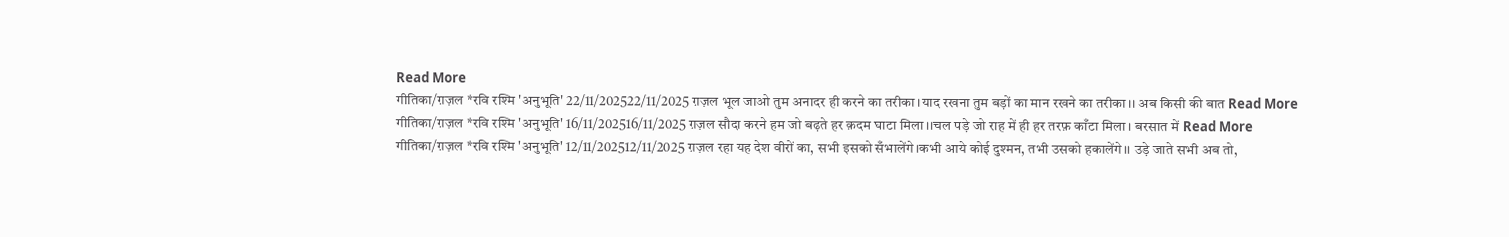Read More
गीतिका/ग़ज़ल *रवि रश्मि 'अनुभूति' 22/11/202522/11/2025 ग़ज़ल भूल जाओ तुम अनादर ही करने का तरीका।याद रखना तुम बड़ों का मान रखने का तरीका।। अब किसी की बात Read More
गीतिका/ग़ज़ल *रवि रश्मि 'अनुभूति' 16/11/202516/11/2025 ग़ज़ल सौदा करने हम जो बढ़ते हर क़दम घाटा मिला।।चल पड़े जो राह में ही हर तरफ़ काँटा मिला। बरसात में Read More
गीतिका/ग़ज़ल *रवि रश्मि 'अनुभूति' 12/11/202512/11/2025 ग़ज़ल रहा यह देश वीरों का, सभी इसको सँभालेंगे।कभी आये कोई दुश्मन, तभी उसको हकालेंगे।। उड़े जाते सभी अब तो,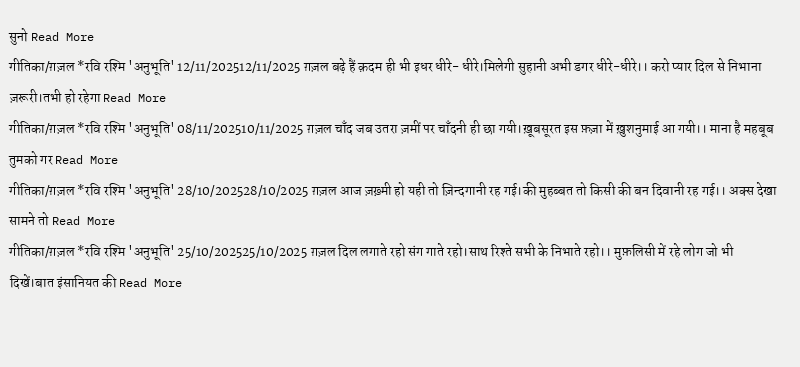सुनो Read More
गीतिका/ग़ज़ल *रवि रश्मि 'अनुभूति' 12/11/202512/11/2025 ग़ज़ल बढ़े हैं क़दम ही भी इधर धीरे- धीरे।मिलेगी सुहानी अभी डगर धीरे-धीरे।। करो प्यार दिल से निभाना ज़रूरी।तभी हो रहेगा Read More
गीतिका/ग़ज़ल *रवि रश्मि 'अनुभूति' 08/11/202510/11/2025 ग़ज़ल चाँद जब उतरा ज़मीं पर चाँदनी ही छा गयी।ख़ूबसूरत इस फ़ज़ा में ख़ुशनुमाई आ गयी।। माना है महबूब तुमको गर Read More
गीतिका/ग़ज़ल *रवि रश्मि 'अनुभूति' 28/10/202528/10/2025 ग़ज़ल आज ज़ख़्मी हो यही तो ज़िन्दगानी रह गई।की मुहब्बत तो किसी की बन दिवानी रह गई।। अक्स देखा सामने तो Read More
गीतिका/ग़ज़ल *रवि रश्मि 'अनुभूति' 25/10/202525/10/2025 ग़ज़ल दिल लगाते रहो संग गाते रहो।साथ रिश्ते सभी के निभाते रहो।। मुफ़लिसी में रहे लोग जो भी दिखें।बात इंसानियत की Read More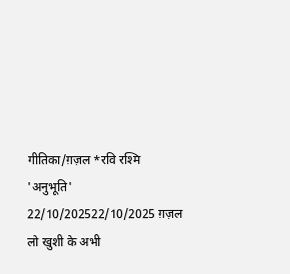गीतिका/ग़ज़ल *रवि रश्मि 'अनुभूति' 22/10/202522/10/2025 ग़ज़ल लो खुशी के अभी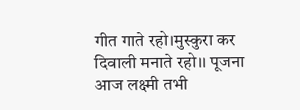गीत गाते रहो।मुस्कुरा कर दिवाली मनाते रहो।। पूजना आज लक्ष्मी तभी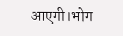आएगी।भोग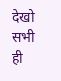देखो सभी ही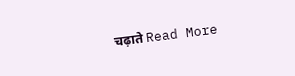चढ़ाते Read More